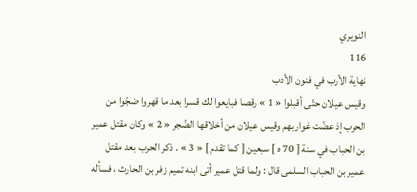النويري
116
نهاية الأرب في فنون الأدب
وقيس عيلان حتّى أقبلوا « 1 » رقصا فبايعوا لك قسرا بعد ما قهروا ضجّوا من الحرب إذ عضّت غواربهم وقيس عيلان من أخلاقها الضّجر « 2 » وكان مقتل عمير بن الحباب في سنة [ 70 ه ] سبعين [ كما تقدم ] « 3 » . ذكر الحرب بعد مقتل عمير بن الحباب السلمى قال : ولما قتل عمير أتى ابنه تميم زفر بن الحارث ، فسأله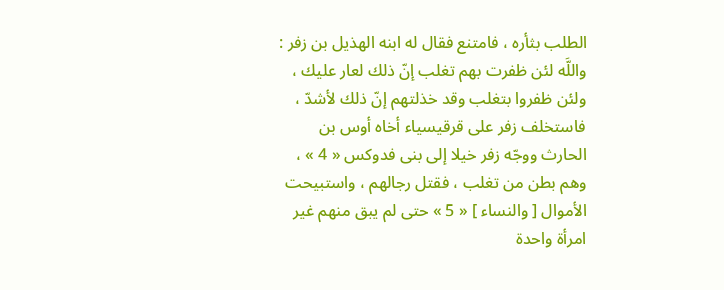الطلب بثأره ، فامتنع فقال له ابنه الهذيل بن زفر : واللَّه لئن ظفرت بهم تغلب إنّ ذلك لعار عليك ، ولئن ظفروا بتغلب وقد خذلتهم إنّ ذلك لأشدّ ، فاستخلف زفر على قرقيسياء أخاه أوس بن الحارث ووجّه زفر خيلا إلى بنى فدوكس « 4 » ، وهم بطن من تغلب ، فقتل رجالهم ، واستبيحت الأموال [ والنساء ] « 5 » حتى لم يبق منهم غير امرأة واحدة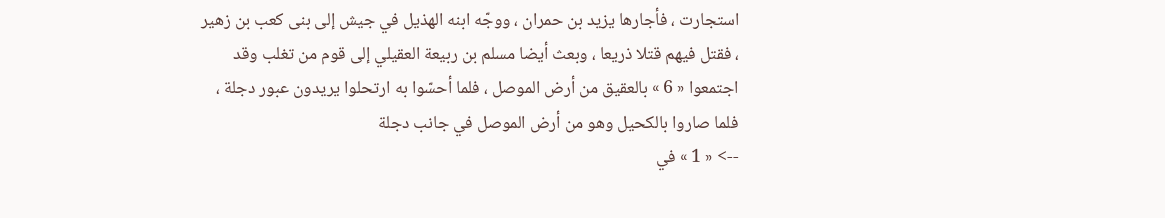استجارت ، فأجارها يزيد بن حمران ، ووجّه ابنه الهذيل في جيش إلى بنى كعب بن زهير ، فقتل فيهم قتلا ذريعا ، وبعث أيضا مسلم بن ربيعة العقيلي إلى قوم من تغلب وقد اجتمعوا « 6 » بالعقيق من أرض الموصل ، فلما أحسّوا به ارتحلوا يريدون عبور دجلة ، فلما صاروا بالكحيل وهو من أرض الموصل في جانب دجلة
--> « 1 » في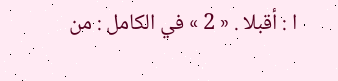ا : أقبلا . « 2 » في الكامل : من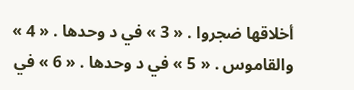أخلاقها ضجروا . « 3 » في د وحدها . « 4 » والقاموس . « 5 » في د وحدها . « 6 » في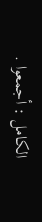الكامل : أجمعوا .